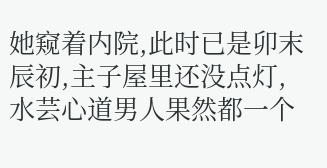她窥着内院,此时已是卯末辰初,主子屋里还没点灯,水芸心道男人果然都一个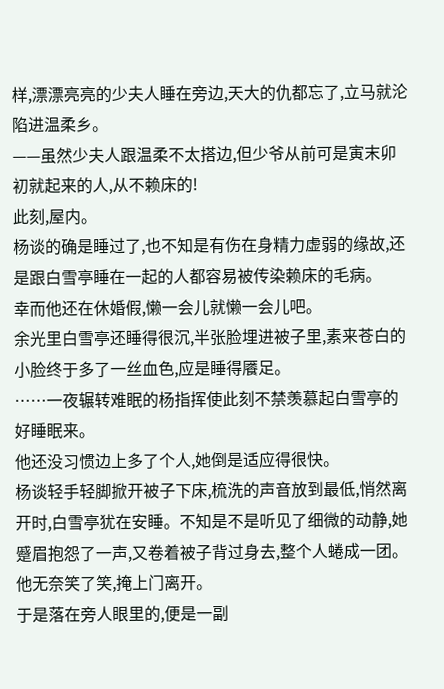样,漂漂亮亮的少夫人睡在旁边,天大的仇都忘了,立马就沦陷进温柔乡。
——虽然少夫人跟温柔不太搭边,但少爷从前可是寅末卯初就起来的人,从不赖床的!
此刻,屋内。
杨谈的确是睡过了,也不知是有伤在身精力虚弱的缘故,还是跟白雪亭睡在一起的人都容易被传染赖床的毛病。
幸而他还在休婚假,懒一会儿就懒一会儿吧。
余光里白雪亭还睡得很沉,半张脸埋进被子里,素来苍白的小脸终于多了一丝血色,应是睡得餍足。
……一夜辗转难眠的杨指挥使此刻不禁羡慕起白雪亭的好睡眠来。
他还没习惯边上多了个人,她倒是适应得很快。
杨谈轻手轻脚掀开被子下床,梳洗的声音放到最低,悄然离开时,白雪亭犹在安睡。不知是不是听见了细微的动静,她蹙眉抱怨了一声,又卷着被子背过身去,整个人蜷成一团。
他无奈笑了笑,掩上门离开。
于是落在旁人眼里的,便是一副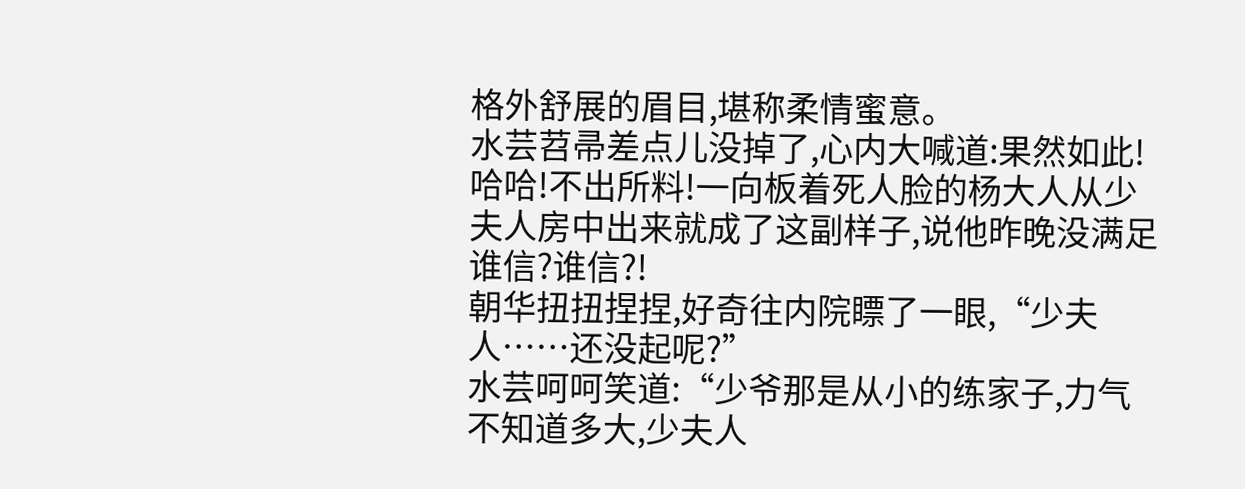格外舒展的眉目,堪称柔情蜜意。
水芸苕帚差点儿没掉了,心内大喊道:果然如此!哈哈!不出所料!一向板着死人脸的杨大人从少夫人房中出来就成了这副样子,说他昨晚没满足谁信?谁信?!
朝华扭扭捏捏,好奇往内院瞟了一眼,“少夫人……还没起呢?”
水芸呵呵笑道:“少爷那是从小的练家子,力气不知道多大,少夫人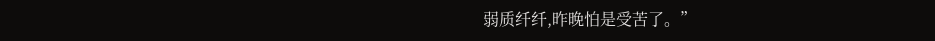弱质纤纤,昨晚怕是受苦了。”